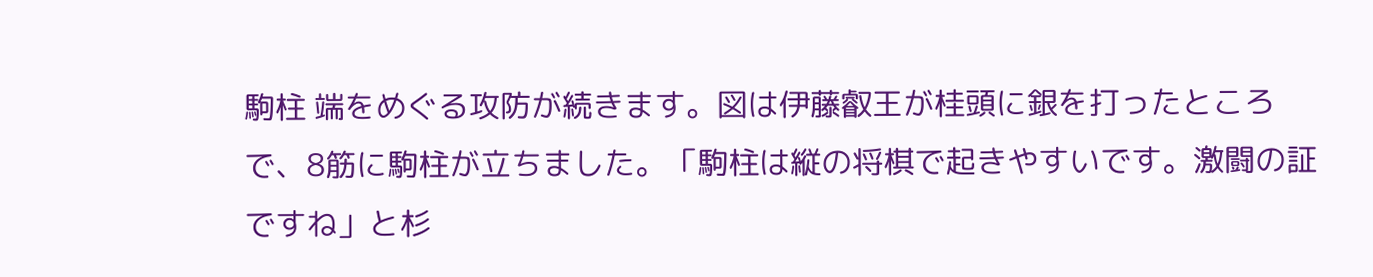駒柱 端をめぐる攻防が続きます。図は伊藤叡王が桂頭に銀を打ったところで、8筋に駒柱が立ちました。「駒柱は縦の将棋で起きやすいです。激闘の証ですね」と杉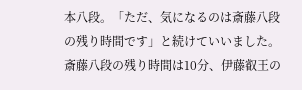本八段。「ただ、気になるのは斎藤八段の残り時間です」と続けていいました。斎藤八段の残り時間は10分、伊藤叡王の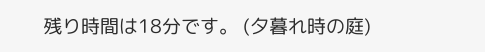残り時間は18分です。 (夕暮れ時の庭)